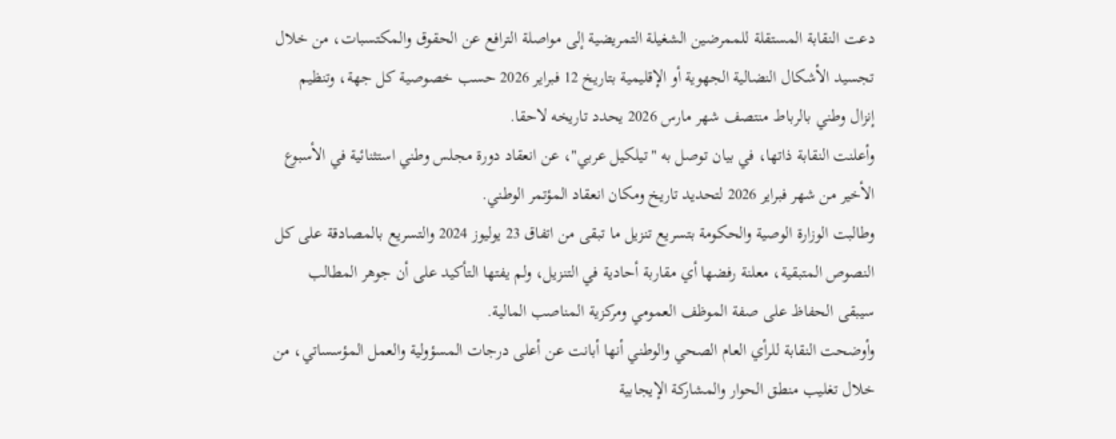دعت النقابة المستقلة للممرضين الشغيلة التمريضية إلى مواصلة الترافع عن الحقوق والمكتسبات، من خلال تجسيد الأشكال النضالية الجهوية أو الإقليمية بتاريخ 12 فبراير 2026 حسب خصوصية كل جهة، وتنظيم إنزال وطني بالرباط منتصف شهر مارس 2026 يحدد تاريخه لاحقا.
وأعلنت النقابة ذاتها، في بيان توصل به "تيلكيل عربي"، عن انعقاد دورة مجلس وطني استثنائية في الأسبوع الأخير من شهر فبراير 2026 لتحديد تاريخ ومكان انعقاد المؤتمر الوطني.
وطالبت الوزارة الوصية والحكومة بتسريع تنزيل ما تبقى من اتفاق 23 يوليوز 2024 والتسريع بالمصادقة على كل النصوص المتبقية، معلنة رفضها أي مقاربة أحادية في التنزيل، ولم يفتها التأكيد على أن جوهر المطالب سيبقى الحفاظ على صفة الموظف العمومي ومركزية المناصب المالية.
وأوضحت النقابة للرأي العام الصحي والوطني أنها أبانت عن أعلى درجات المسؤولية والعمل المؤسساتي، من خلال تغليب منطق الحوار والمشاركة الإيجابية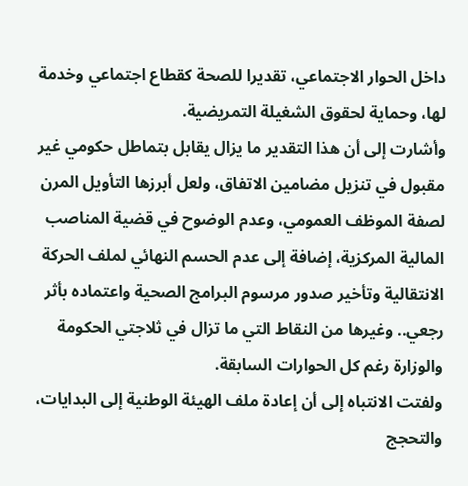داخل الحوار الاجتماعي، تقديرا للصحة كقطاع اجتماعي وخدمة لها، وحماية لحقوق الشغيلة التمريضية.
وأشارت إلى أن هذا التقدير ما يزال يقابل بتماطل حكومي غير مقبول في تنزيل مضامين الاتفاق، ولعل أبرزها التأويل المرن لصفة الموظف العمومي، وعدم الوضوح في قضية المناصب المالية المركزية، إضافة إلى عدم الحسم النهائي لملف الحركة الانتقالية وتأخير صدور مرسوم البرامج الصحية واعتماده بأثر رجعي.. وغيرها من النقاط التي ما تزال في ثلاجتي الحكومة والوزارة رغم كل الحوارات السابقة.
ولفتت الانتباه إلى أن إعادة ملف الهيئة الوطنية إلى البدايات، والتحجج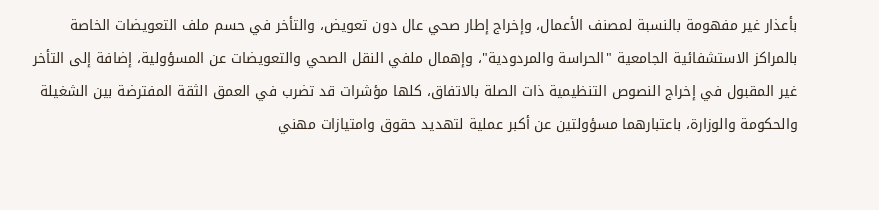بأعذار غير مفهومة بالنسبة لمصنف الأعمال، وإخراج إطار صحي عال دون تعويض، والتأخر في حسم ملف التعويضات الخاصة بالمراكز الاستشفائية الجامعية "الحراسة والمردودية"، وإهمال ملفي النقل الصحي والتعويضات عن المسؤولية، إضافة إلى التأخر غير المقبول في إخراج النصوص التنظيمية ذات الصلة بالاتفاق، كلها مؤشرات قد تضرب في العمق الثقة المفترضة بين الشغيلة والحكومة والوزارة، باعتبارهما مسؤولتين عن أكبر عملية لتهديد حقوق وامتيازات مهني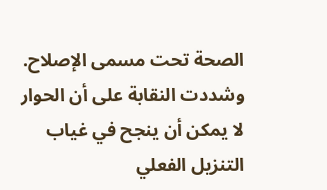الصحة تحت مسمى الإصلاح.
وشددت النقابة على أن الحوار لا يمكن أن ينجح في غياب التنزيل الفعلي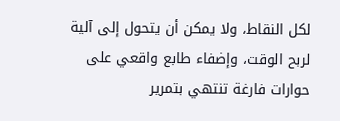لكل النقاط، ولا يمكن أن يتحول إلى آلية لربح الوقت، وإضفاء طابع واقعي على حوارات فارغة تنتهي بتمرير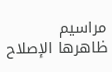مراسيم ظاهرها الإصلاح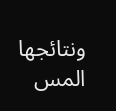ونتائجها المس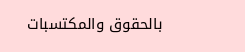بالحقوق والمكتسبات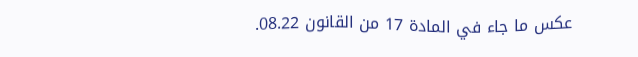عكس ما جاء في المادة 17 من القانون 08.22.